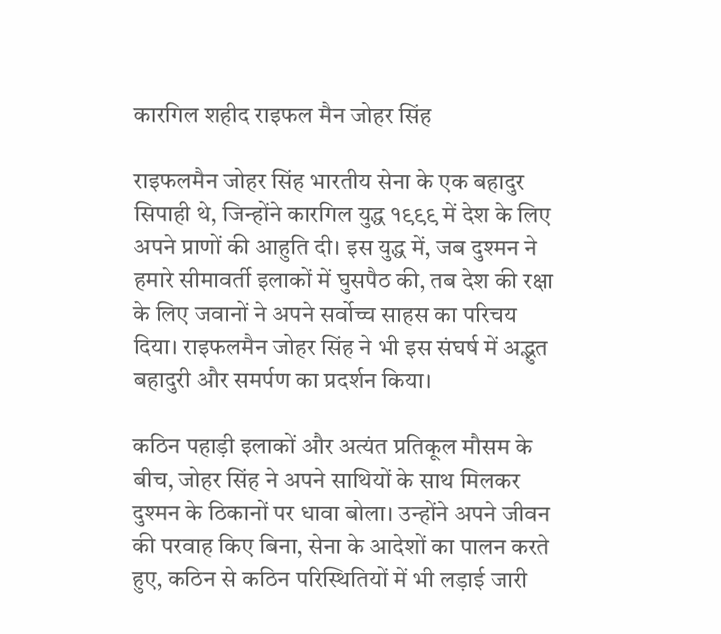कारगिल शहीद राइफल मैन जोहर सिंह

राइफलमैन जोहर सिंह भारतीय सेना के एक बहादुर सिपाही थे, जिन्होंने कारगिल युद्ध १९९९ में देश के लिए अपने प्राणों की आहुति दी। इस युद्ध में, जब दुश्मन ने हमारे सीमावर्ती इलाकों में घुसपैठ की, तब देश की रक्षा के लिए जवानों ने अपने सर्वोच्च साहस का परिचय दिया। राइफलमैन जोहर सिंह ने भी इस संघर्ष में अद्भुत बहादुरी और समर्पण का प्रदर्शन किया।

कठिन पहाड़ी इलाकों और अत्यंत प्रतिकूल मौसम के बीच, जोहर सिंह ने अपने साथियों के साथ मिलकर दुश्मन के ठिकानों पर धावा बोला। उन्होंने अपने जीवन की परवाह किए बिना, सेना के आदेशों का पालन करते हुए, कठिन से कठिन परिस्थितियों में भी लड़ाई जारी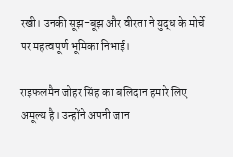रखी। उनकी सूझ-बूझ और वीरता ने युद्ध के मोर्चे पर महत्वपूर्ण भूमिका निभाई।

राइफलमैन जोहर सिंह का बलिदान हमारे लिए अमूल्य है। उन्होंने अपनी जान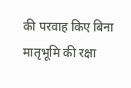की परवाह किए बिना मातृभूमि की रक्षा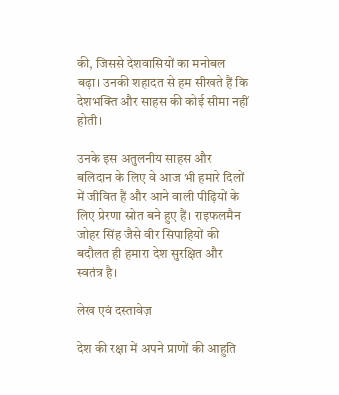की, जिससे देशवासियों का मनोबल बढ़ा। उनकी शहादत से हम सीखते हैं कि देशभक्ति और साहस की कोई सीमा नहीं होती।

उनके इस अतुलनीय साहस और बलिदान के लिए वे आज भी हमारे दिलों में जीवित हैं और आने वाली पीढ़ियों के लिए प्रेरणा स्रोत बने हुए हैं। राइफलमैन जोहर सिंह जैसे वीर सिपाहियों की बदौलत ही हमारा देश सुरक्षित और स्वतंत्र है।

लेख एवं दस्तावेज़

देश की रक्षा में अपने प्राणों की आहुति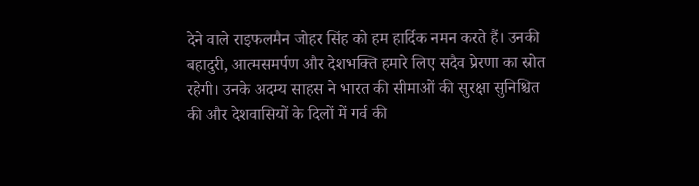देने वाले राइफलमैन जोहर सिंह को हम हार्दिक नमन करते हैं। उनकी बहादुरी, आत्मसमर्पण और देशभक्ति हमारे लिए सदैव प्रेरणा का स्रोत रहेगी। उनके अदम्य साहस ने भारत की सीमाओं की सुरक्षा सुनिश्चित की और देशवासियों के दिलों में गर्व की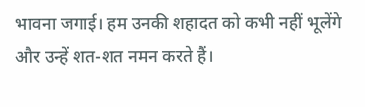भावना जगाई। हम उनकी शहादत को कभी नहीं भूलेंगे और उन्हें शत-शत नमन करते हैं।